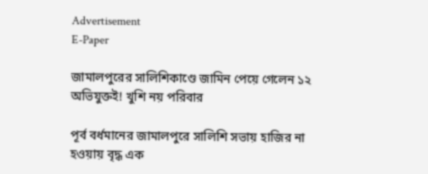Advertisement
E-Paper

জামালপুরের সালিশিকাণ্ডে জামিন পেয়ে গেলেন ১২ অভিযুক্তই! খুশি নয় পরিবার

পূর্ব বর্ধমানের জামালপুরে সালিশি সভায় হাজির না হওয়ায় বৃদ্ধ এক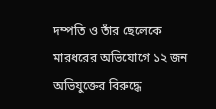দম্পতি ও তাঁর ছেলেকে মারধরের অভিযোগে ১২ জন অভিযুক্তের বিরুদ্ধে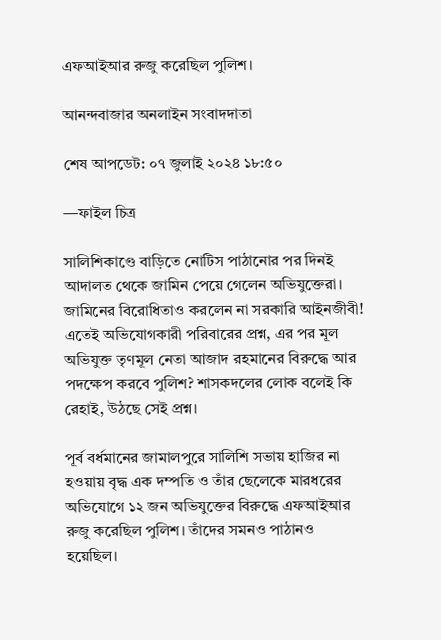এফআইআর রুজু করেছিল পুলিশ।

আনন্দবাজার অনলাইন সংবাদদাতা

শেষ আপডেট: ০৭ জুলাই ২০২৪ ১৮:৫০

—ফাইল চিত্র

সালিশিকাণ্ডে বাড়িতে নোটিস পাঠানোর পর দিনই আদালত থেকে জামিন পেয়ে গেলেন অভিযুক্তেরা। জামিনের বিরোধিতাও করলেন না সরকারি আইনজীবী! এতেই অভিযোগকারী পরিবারের প্রশ্ন, এর পর মূল অভিযুক্ত তৃণমূল নেতা আজাদ রহমানের বিরুদ্ধে আর পদক্ষেপ করবে পুলিশ? শাসকদলের লোক বলেই কি রেহাই, উঠছে সেই প্রশ্ন।

পূর্ব বর্ধমানের জামালপুরে সালিশি সভায় হাজির না হওয়ায় বৃদ্ধ এক দম্পতি ও তাঁর ছেলেকে মারধরের অভিযোগে ১২ জন অভিযুক্তের বিরুদ্ধে এফআইআর রুজু করেছিল পুলিশ। তাঁদের সমনও পাঠানও হয়েছিল।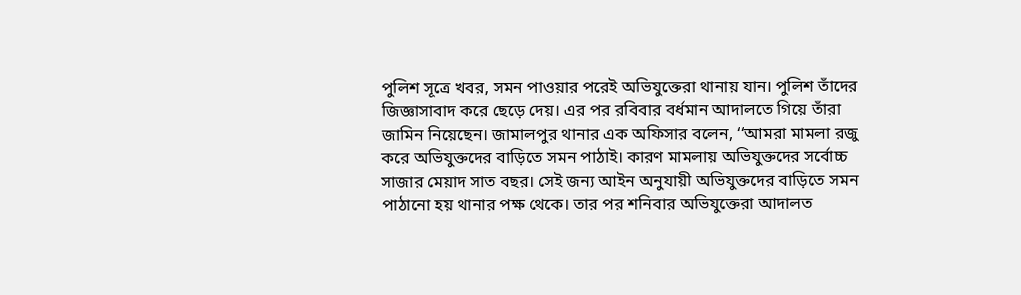পুলিশ সূত্রে খবর, সমন পাওয়ার পরেই অভিযুক্তেরা থানায় যান। পুলিশ তাঁদের জিজ্ঞাসাবাদ করে ছেড়ে দেয়। এর পর রবিবার বর্ধমান আদালতে গিয়ে তাঁরা জামিন নিয়েছেন। জামালপুর থানার এক অফিসার বলেন, ‘‘আমরা মামলা রজু করে অভিযুক্তদের বাড়িতে সমন পাঠাই। কারণ মামলায় অভিযুক্তদের সর্বোচ্চ সাজার মেয়াদ সাত বছর। সেই জন্য আইন অনুযায়ী অভিযুক্তদের বাড়িতে সমন পাঠানো হয় থানার পক্ষ থেকে। তার পর শনিবার অভিযুক্তেরা আদালত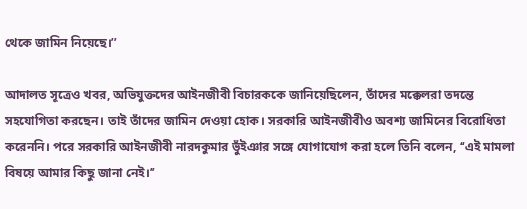থেকে জামিন নিয়েছে।’’

আদালত সূত্রেও খবর, অভিযুক্তদের আইনজীবী বিচারককে জানিয়েছিলেন, তাঁদের মক্কেলরা তদন্তে সহযোগিতা করছেন। তাই তাঁদের জামিন দেওয়া হোক। সরকারি আইনজীবীও অবশ্য জামিনের বিরোধিতা করেননি। পরে সরকারি আইনজীবী নারদকুমার ভুঁইঞার সঙ্গে যোগাযোগ করা হলে তিনি বলেন, ‘‘এই মামলা বিষয়ে আমার কিছু জানা নেই।’’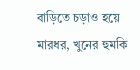বাড়িতে চড়াও হয়ে মারধর, খুনের হুমকি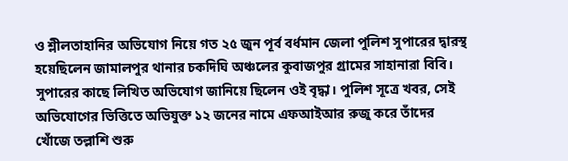ও শ্লীলতাহানির অভিযোগ নিয়ে গত ২৫ জুন পূর্ব বর্ধমান জেলা পুলিশ সুপারের দ্বারস্থ হয়েছিলেন জামালপুর থানার চকদিঘি অঞ্চলের কুবাজপুর গ্রামের সাহানারা বিবি। সুপারের কাছে লিখিত অভিযোগ জানিয়ে ছিলেন ওই বৃদ্ধা। পুলিশ সূত্রে খবর, সেই অভিযোগের ভিত্তিতে অভিযুক্ত ১২ জনের নামে এফআইআর রুজু করে তাঁদের খোঁজে তল্লাশি শুরু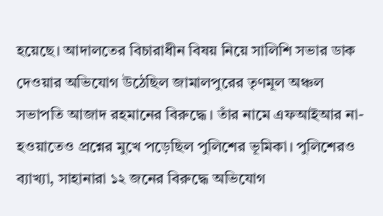হয়েছে। আদালতের বিচারাধীন বিষয় নিয়ে সালিশি সভার ডাক দেওয়ার অভিযোগ উঠেছিল জামালপুরের তৃণমূল অঞ্চল সভাপতি আজাদ রহমানের বিরুদ্ধে। তাঁর নামে এফআইআর না-হওয়াতেও প্রশ্নের মুখে পড়েছিল পুলিশের ভূমিকা। পুলিশেরও ব্যাখ্যা, সাহানারা ১২ জনের বিরুদ্ধে অভিযোগ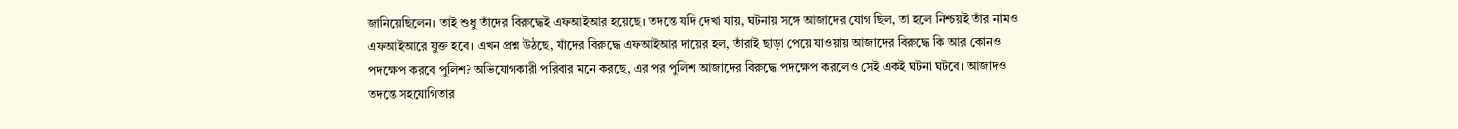জানিয়েছিলেন। তাই শুধু তাঁদের বিরুদ্ধেই এফআইআর হয়েছে। তদন্তে যদি দেখা যায়, ঘটনায় সঙ্গে আজাদের যোগ ছিল, তা হলে নিশ্চয়ই তাঁর নামও এফআইআরে যুক্ত হবে। এখন প্রশ্ন উঠছে, যাঁদের বিরুদ্ধে এফআইআর দায়ের হল, তাঁরাই ছাড়া পেয়ে যাওয়ায় আজাদের বিরুদ্ধে কি আর কোনও পদক্ষেপ করবে পুলিশ? অভিযোগকারী পরিবার মনে করছে, এর পর পুলিশ আজাদের বিরুদ্ধে পদক্ষেপ করলেও সেই একই ঘটনা ঘটবে। আজাদও তদন্তে সহযোগিতার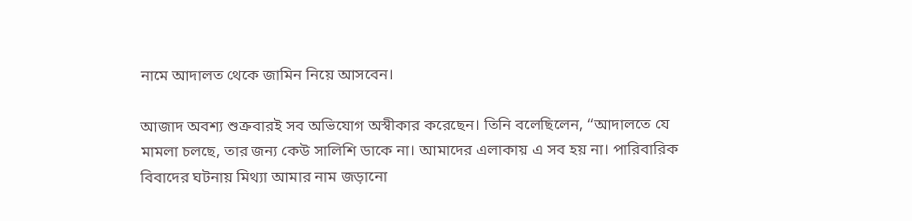নামে আদালত থেকে জামিন নিয়ে আসবেন।

আজাদ অবশ্য শুক্রবারই সব অভিযোগ অস্বীকার করেছেন। তিনি বলেছিলেন, ‘‘আদালতে যে মামলা চলছে, তার জন্য কেউ সালিশি ডাকে না। আমাদের এলাকায় এ সব হয় না। পারিবারিক বিবাদের ঘটনায় মিথ্যা আমার নাম জড়ানো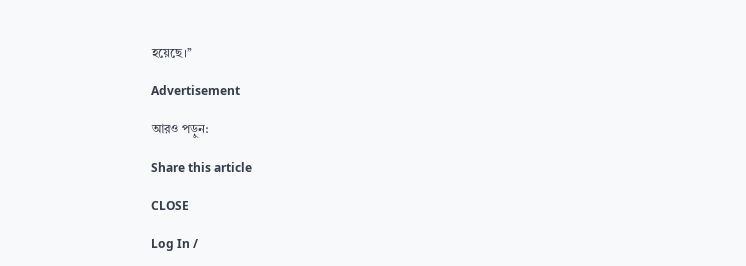হয়েছে।’’

Advertisement

আরও পড়ুন:

Share this article

CLOSE

Log In /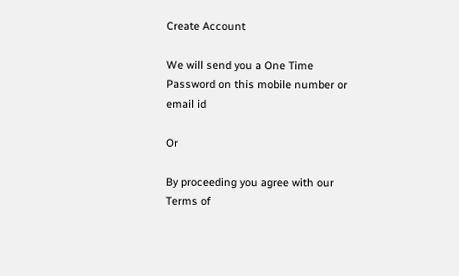Create Account

We will send you a One Time Password on this mobile number or email id

Or

By proceeding you agree with our Terms of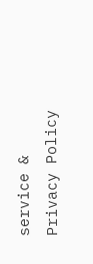service & Privacy Policy